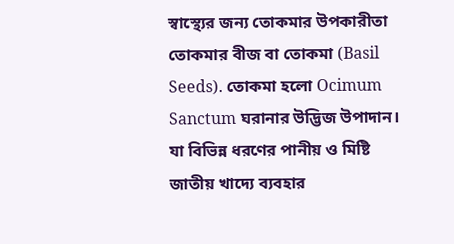স্বাস্থ্যের জন্য তোকমার উপকারীতা
তোকমার বীজ বা তোকমা (Basil Seeds). তোকমা হলো Ocimum Sanctum ঘরানার উদ্ভিজ উপাদান। যা বিভিন্ন ধরণের পানীয় ও মিষ্টি জাতীয় খাদ্যে ব্যবহার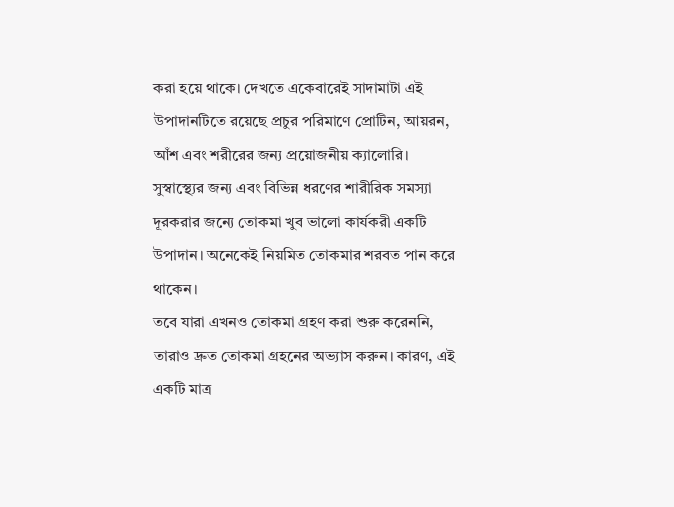করা হয়ে থাকে। দেখতে একেবারেই সাদামাটা এই উপাদানটিতে রয়েছে প্রচুর পরিমাণে প্রোটিন, আয়রন, আঁশ এবং শরীরের জন্য প্রয়োজনীয় ক্যালোরি। সুস্বাস্থ্যের জন্য এবং বিভিন্ন ধরণের শারীরিক সমস্যা দূরকরার জন্যে তোকমা খুব ভালো কার্যকরী একটি উপাদান। অনেকেই নিয়মিত তোকমার শরবত পান করে থাকেন।
তবে যারা এখনও তোকমা গ্রহণ করা শুরু করেননি, তারাও দ্রুত তোকমা গ্রহনের অভ্যাস করুন। কারণ, এই একটি মাত্র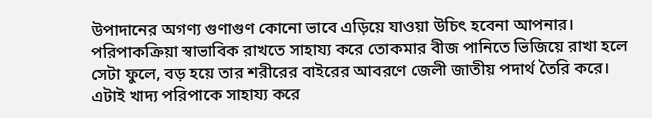উপাদানের অগণ্য গুণাগুণ কোনো ভাবে এড়িয়ে যাওয়া উচিৎ হবেনা আপনার।
পরিপাকক্রিয়া স্বাভাবিক রাখতে সাহায্য করে তোকমার বীজ পানিতে ভিজিয়ে রাখা হলে সেটা ফুলে, বড় হয়ে তার শরীরের বাইরের আবরণে জেলী জাতীয় পদার্থ তৈরি করে। এটাই খাদ্য পরিপাকে সাহায্য করে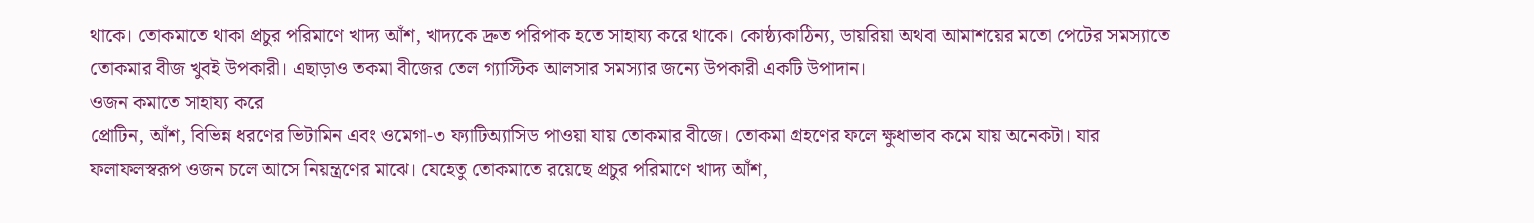থাকে। তোকমাতে থাকা প্রচুর পরিমাণে খাদ্য আঁশ, খাদ্যকে দ্রুত পরিপাক হতে সাহায্য করে থাকে। কোষ্ঠ্যকাঠিন্য, ডায়রিয়া অথবা আমাশয়ের মতো পেটের সমস্যাতে তোকমার বীজ খুবই উপকারী। এছাড়াও তকমা বীজের তেল গ্যাস্টিক আলসার সমস্যার জন্যে উপকারী একটি উপাদান।
ওজন কমাতে সাহায্য করে
প্রোটিন, আঁশ, বিভিন্ন ধরণের ভিটামিন এবং ওমেগা-৩ ফ্যাটিঅ্যাসিড পাওয়া যায় তোকমার বীজে। তোকমা গ্রহণের ফলে ক্ষুধাভাব কমে যায় অনেকটা। যার ফলাফলস্বরূপ ওজন চলে আসে নিয়ন্ত্রণের মাঝে। যেহেতু তোকমাতে রয়েছে প্রচুর পরিমাণে খাদ্য আঁশ,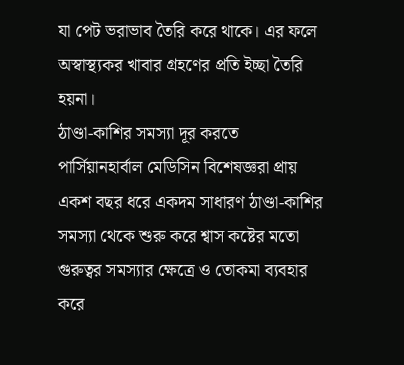যা পেট ভরাভাব তৈরি করে থাকে। এর ফলে অস্বাস্থ্যকর খাবার গ্রহণের প্রতি ইচ্ছা তৈরি হয়না।
ঠাণ্ডা-কাশির সমস্যা দূর করতে
পার্সিয়ানহার্বাল মেডিসিন বিশেষজ্ঞরা প্রায় একশ বছর ধরে একদম সাধারণ ঠাণ্ডা-কাশির সমস্যা থেকে শুরু করে শ্বাস কষ্টের মতো গুরুত্বর সমস্যার ক্ষেত্রে ও তোকমা ব্যবহার করে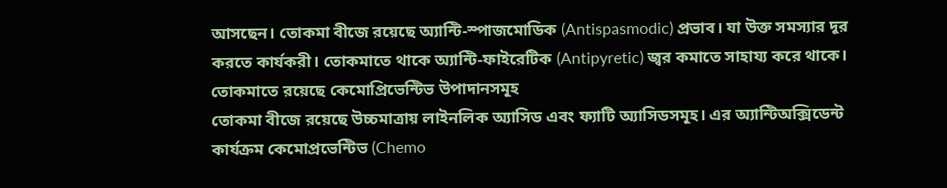আসছেন। তোকমা বীজে রয়েছে অ্যান্টি-স্পাজমোডিক (Antispasmodic) প্রভাব। যা উক্ত সমস্যার দূর করতে কার্যকরী। তোকমাতে থাকে অ্যান্টি-ফাইরেটিক (Antipyretic) জ্বর কমাতে সাহায্য করে থাকে।
তোকমাতে রয়েছে কেমোপ্রিভেন্টিভ উপাদানসমূহ
তোকমা বীজে রয়েছে উচ্চমাত্রায় লাইনলিক অ্যাসিড এবং ফ্যাটি অ্যাসিডসমূহ। এর অ্যান্টিঅক্সিডেন্ট কার্যক্রম কেমোপ্রভেন্টিভ (Chemo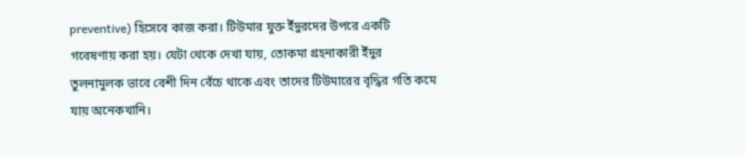preventive) হিসেবে কাজ করা। টিউমার যুক্ত ইঁদুরদের উপরে একটি গবেষণায় করা হয়। যেটা থেকে দেখা যায়, তোকমা গ্রহনাকারী ইঁদুর তুলনামুলক ভাবে বেশী দিন বেঁচে থাকে এবং তাদের টিউমারের বৃদ্ধির গতি কমে যায় অনেকখানি।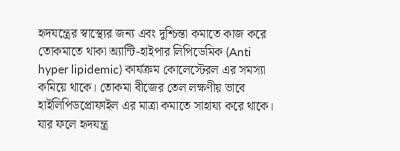হৃদযন্ত্রের স্বাস্থ্যের জন্য এবং দুশ্চিন্তা কমাতে কাজ করে
তোকমাতে থাকা অ্যান্টি-হাইপার লিপিডেমিক (Anti hyper lipidemic) কার্যক্রম কোলেস্টেরল এর সমস্যা কমিয়ে থাকে। তোকমা বীজের তেল লক্ষণীয় ভাবে হাইলিপিডপ্রোফাইল এর মাত্রা কমাতে সাহায্য করে থাকে। যার ফলে হৃদযন্ত্র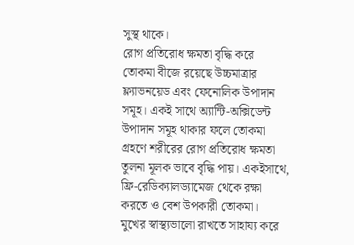সুস্থ থাকে।
রোগ প্রতিরোধ ক্ষমতা বৃদ্ধি করে
তোকমা বীজে রয়েছে উচ্চমাত্রার ফ্ল্যাভনয়েড এবং ফেনোলিক উপাদান সমূহ। একই সাথে অ্যান্টি-অক্সিডেন্ট উপাদান সমূহ থাকার ফলে তোকমা গ্রহণে শরীরের রোগ প্রতিরোধ ক্ষমতা তুলনা মূলক ভাবে বৃদ্ধি পায়। একইসাথে, ফ্রি-রেডিক্যালড্যামেজ থেকে রক্ষা করতে ও বেশ উপকারী তোকমা।
মুখের স্বাস্থ্যভালো রাখতে সাহায্য করে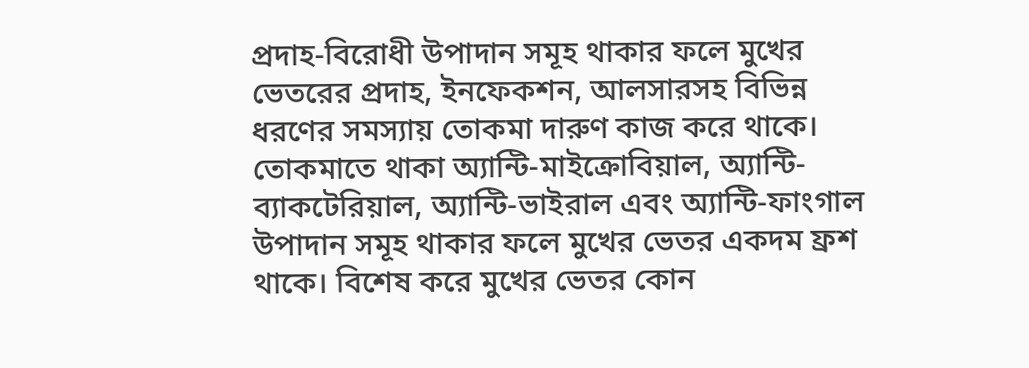প্রদাহ-বিরোধী উপাদান সমূহ থাকার ফলে মুখের ভেতরের প্রদাহ, ইনফেকশন, আলসারসহ বিভিন্ন ধরণের সমস্যায় তোকমা দারুণ কাজ করে থাকে। তোকমাতে থাকা অ্যান্টি-মাইক্রোবিয়াল, অ্যান্টি-ব্যাকটেরিয়াল, অ্যান্টি-ভাইরাল এবং অ্যান্টি-ফাংগাল উপাদান সমূহ থাকার ফলে মুখের ভেতর একদম ফ্রশ থাকে। বিশেষ করে মুখের ভেতর কোন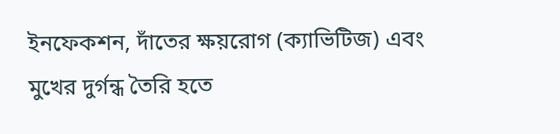ইনফেকশন, দাঁতের ক্ষয়রোগ (ক্যাভিটিজ) এবং মুখের দুর্গন্ধ তৈরি হতে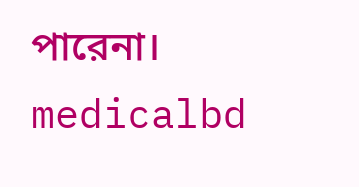পারেনা।
medicalbd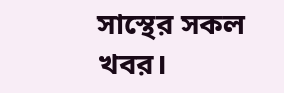সাস্থের সকল খবর।